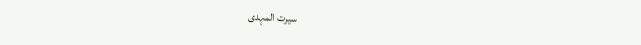سیرت المہدی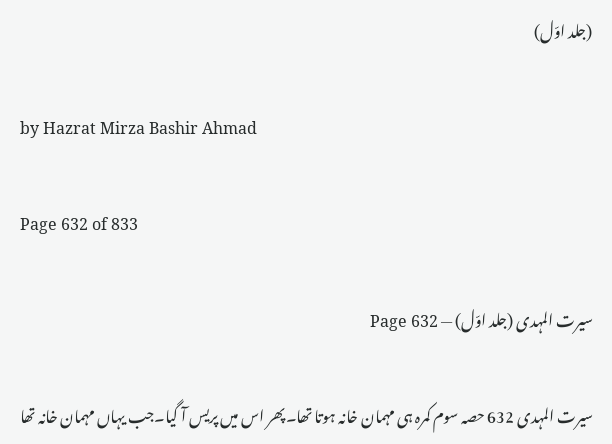(جلد اوّل)

by Hazrat Mirza Bashir Ahmad

Page 632 of 833

سیرت المہدی (جلد اوّل) — Page 632

سیرت المہدی 632 حصہ سوم کمرہ ہی مہمان خانہ ہوتا تھا۔پھر اس میں پریس آ گیا۔جب یہاں مہمان خانہ تھا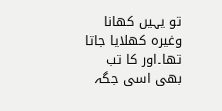تو یہیں کھانا وغیرہ کھلایا جاتا تھا۔اور کا تب بھی اسی جگہ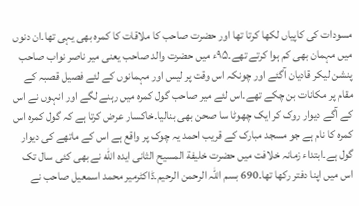مسودات کی کاپیاں لکھا کرتا تھا اور حضرت صاحب کا ملاقات کا کمرہ بھی یہی تھا۔ان دنوں میں مہمان بھی کم ہوا کرتے تھے۔۹۵ء میں حضرت والد صاحب یعنی میر ناصر نواب صاحب پنشن لیکر قادیان آگئے اور چونکہ اس وقت پر لیس اور مہمانوں کے لئے فصیل قصبہ کے مقام پر مکانات بن چکے تھے۔اس لئے میر صاحب گول کمرہ میں رہنے لگے اور انہوں نے اس کے آگے دیوار روک کر ایک چھوٹا سا صحن بھی بنالیا۔خاکسار عرض کرتا ہے کہ گول کمرہ اس کمرہ کا نام ہے جو مسجد مبارک کے قریب احمد یہ چوک پر واقع ہے اس کے ماتھے کی دیوار گول ہے۔ابتداء زمانہ خلافت میں حضرت خلیفة المسیح الثانی ایده الله نے بھی کئی سال تک اس میں اپنا دفتر رکھا تھا۔690 بسم اللہ الرحمن الرحیم۔ڈاکٹرمیر محمد اسمعیل صاحب نے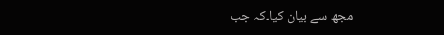مجھ سے بیان کیا۔کہ جب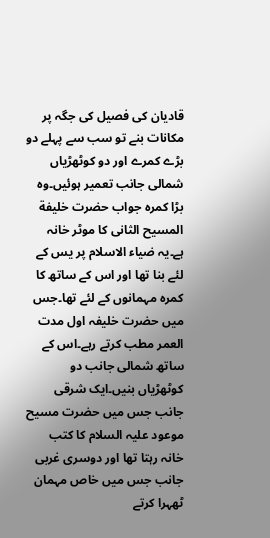قادیان کی فصیل کی جگہ پر مکانات بنے تو سب سے پہلے دو بڑے کمرے اور دو کوٹھڑیاں شمالی جانب تعمیر ہوئیں۔وہ بڑا کمرہ جواب حضرت خلیفة المسیح الثانی کا موٹر خانہ ہے۔یہ ضیاء الاسلام پر یس کے لئے بنا تھا اور اس کے ساتھ کا کمرہ مہمانوں کے لئے تھا۔جس میں حضرت خلیفہ اول مدت العمر مطب کرتے رہے۔اس کے ساتھ شمالی جانب دو کوٹھڑیاں بنیں۔ایک شرقی جانب جس میں حضرت مسیح موعود علیہ السلام کا کتب خانہ رہتا تھا اور دوسری غربی جانب جس میں خاص مہمان ٹھہرا کرتے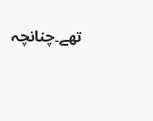تھے۔چنانچہ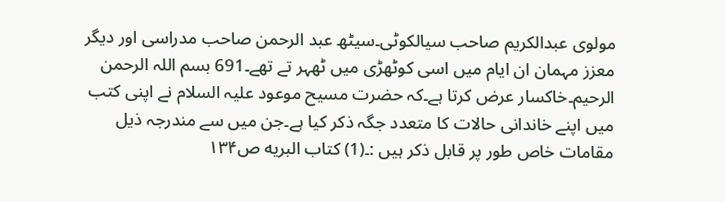مولوی عبدالکریم صاحب سیالکوٹی۔سیٹھ عبد الرحمن صاحب مدراسی اور دیگر معزز مہمان ان ایام میں اسی کوٹھڑی میں ٹھہر تے تھے۔691 بسم اللہ الرحمن الرحیم۔خاکسار عرض کرتا ہے۔کہ حضرت مسیح موعود علیہ السلام نے اپنی کتب میں اپنے خاندانی حالات کا متعدد جگہ ذکر کیا ہے۔جن میں سے مندرجہ ذیل مقامات خاص طور پر قابل ذکر ہیں :۔(1) كتاب البریه ص۱۳۴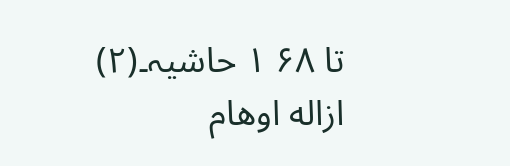تا ۶۸ ۱ حاشیہ۔(۲) ازاله اوهام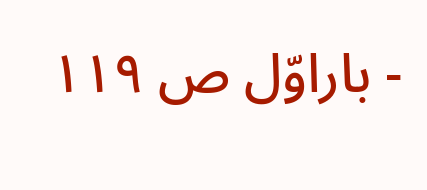- باراوّل ص ۱۱۹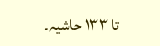تا ۱۳۳ حاشیہ۔